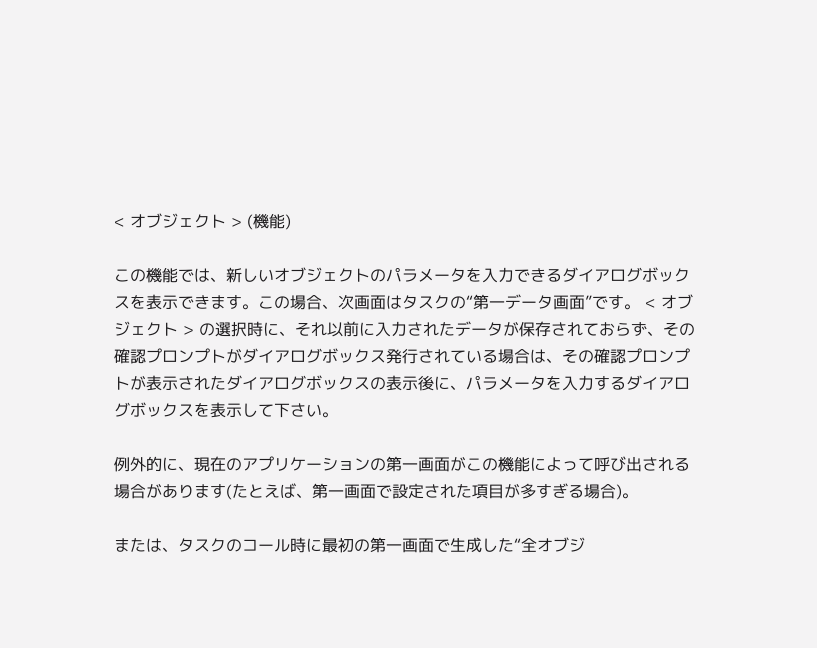< オブジェクト > (機能)

この機能では、新しいオブジェクトのパラメータを入力できるダイアログボックスを表示できます。この場合、次画面はタスクの“第一データ画面”です。 < オブジェクト > の選択時に、それ以前に入力されたデータが保存されておらず、その確認プロンプトがダイアログボックス発行されている場合は、その確認プロンプトが表示されたダイアログボックスの表示後に、パラメータを入力するダイアログボックスを表示して下さい。

例外的に、現在のアプリケーションの第一画面がこの機能によって呼び出される場合があります(たとえば、第一画面で設定された項目が多すぎる場合)。

または、タスクのコール時に最初の第一画面で生成した“全オブジ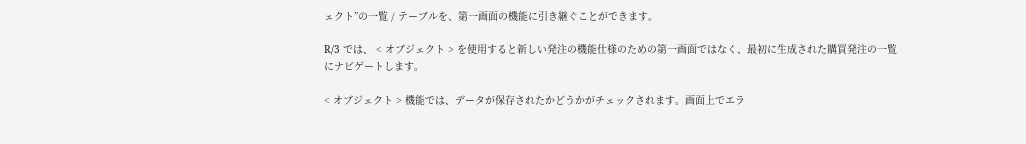ェクト”の一覧 / テーブルを、第一画面の機能に引き継ぐことができます。

R/3 では、 < オブジェクト > を使用すると新しい発注の機能仕様のための第一画面ではなく、最初に生成された購買発注の一覧にナビゲートします。

< オブジェクト > 機能では、データが保存されたかどうかがチェックされます。画面上でエラ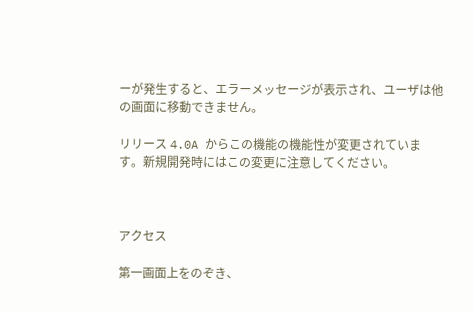ーが発生すると、エラーメッセージが表示され、ユーザは他の画面に移動できません。

リリース 4.0A からこの機能の機能性が変更されています。新規開発時にはこの変更に注意してください。



アクセス

第一画面上をのぞき、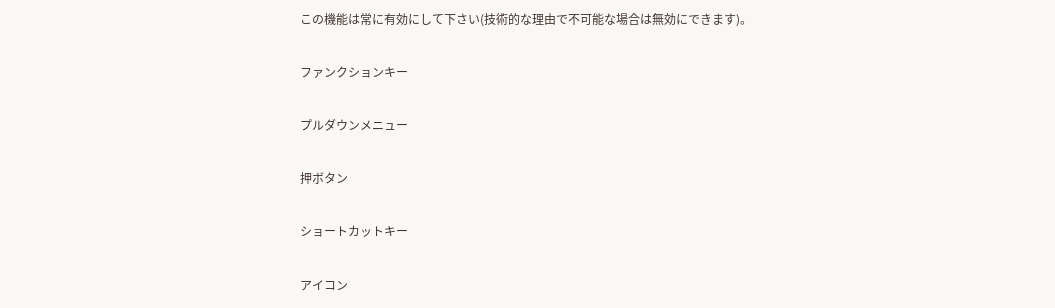この機能は常に有効にして下さい(技術的な理由で不可能な場合は無効にできます)。

ファンクションキー

プルダウンメニュー

押ボタン

ショートカットキー

アイコン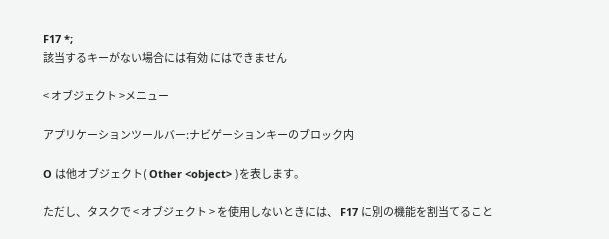F17 *;
該当するキーがない場合には有効 にはできません

< オブジェクト >メニュー

アプリケーションツールバー:ナビゲーションキーのブロック内

O は他オブジェクト( Other <object> )を表します。

ただし、タスクで < オブジェクト > を使用しないときには、 F17 に別の機能を割当てること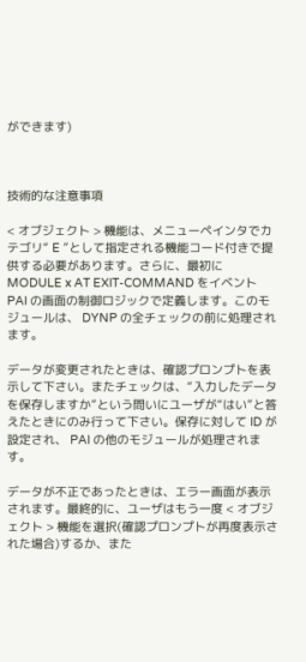ができます)



技術的な注意事項

< オブジェクト > 機能は、メニューペインタでカテゴリ“ E ”として指定される機能コード付きで提供する必要があります。さらに、最初に MODULE x AT EXIT-COMMAND をイベント PAI の画面の制御ロジックで定義します。このモジュールは、 DYNP の全チェックの前に処理されます。

データが変更されたときは、確認プロンプトを表示して下さい。またチェックは、“入力したデータを保存しますか”という問いにユーザが“はい”と答えたときにのみ行って下さい。保存に対して ID が設定され、 PAI の他のモジュールが処理されます。

データが不正であったときは、エラー画面が表示されます。最終的に、ユーザはもう一度 < オブジェクト > 機能を選択(確認プロンプトが再度表示された場合)するか、また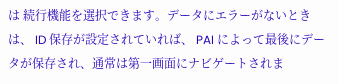は 続行機能を選択できます。データにエラーがないときは、 ID 保存が設定されていれば、 PAI によって最後にデータが保存され、通常は第一画面にナビゲートされま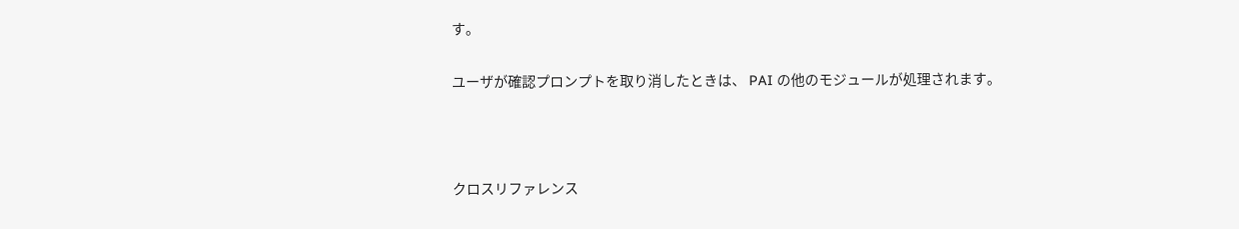す。

ユーザが確認プロンプトを取り消したときは、 PAI の他のモジュールが処理されます。



クロスリファレンス